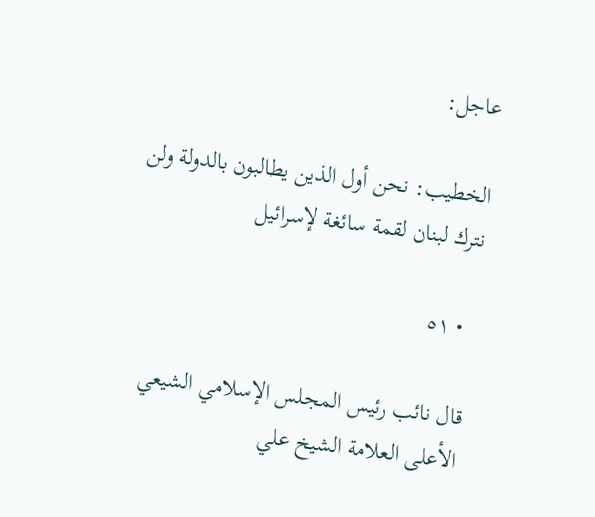عاجل:

الخطيب: نحن أول الذين يطالبون بالدولة ولن نترك لبنان لقمة سائغة لإسرائيل

  • ٥١

قال نائب رئيس المجلس الإسلامي الشيعي الأعلى العلامة الشيخ علي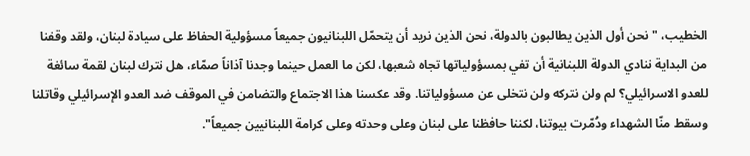الخطيب، "نحن أول الذين يطالبون بالدولة، نحن الذين نريد أن يتحمّل اللبنانيون جميعاً مسؤولية الحفاظ على سيادة لبنان، ولقد وقفنا من البداية ننادي الدولة اللبنانية أن تفي بمسؤولياتها تجاه شعبها، لكن ما العمل حينما وجدنا آذاناً صمّاء، هل نترك لبنان لقمة سائغة للعدو الاسرائيلي؟ لم ولن نتركه ولن نتخلى عن مسؤولياتنا. وقد عكسنا هذا الاجتماع والتضامن في الموقف ضد العدو الإسرائيلي وقاتلنا وسقط منّا الشهداء ودُمّرت بيوتنا، لكننا حافظنا على لبنان وعلى وحدته وعلى كرامة اللبنانيين جميعاً".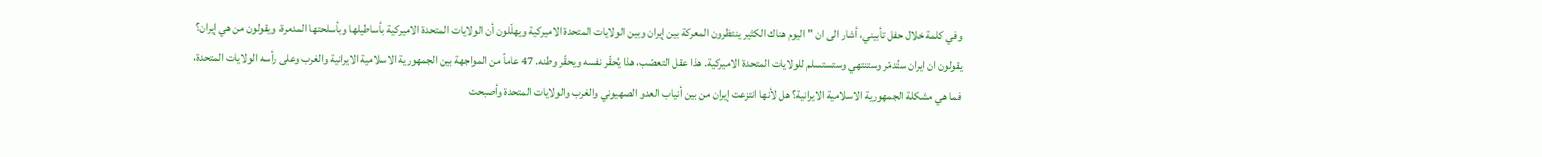وفي كلمة خلال حفل تأبيني، أشار الى ان "اليوم هناك الكثير ينتظرون المعركة بين إيران وبين الولايات المتحدة الاميركية ويهلّلون أن الولايات المتحدة الاميركية بأساطيلها وبأسلحتها المدمرة، ويقولون من هي إيران؟ يقولون ان ايران ستُدمّر وستنتهي وستستسلم للولايات المتحدة الاميركية. هذا عقل التعصّب، هذا يُحقّر نفسه ويحقّر وطنه. 47 عاماً من المواجهة بين الجمهورية الاسلامية الايرانية والغرب وعلى رأسه الولايات المتحدة، فما هي مشكلة الجمهورية الاسلامية الايرانية؟ هل لأنها انتزعت إيران من بين أنياب العدو الصهيوني والغرب والولايات المتحدة وأصبحت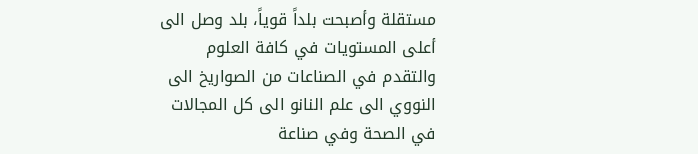مستقلة وأصبحت بلداً قوياً، بلد وصل الى أعلى المستويات في كافة العلوم والتقدم في الصناعات من الصواريخ الى النووي الى علم النانو الى كل المجالات في الصحة وفي صناعة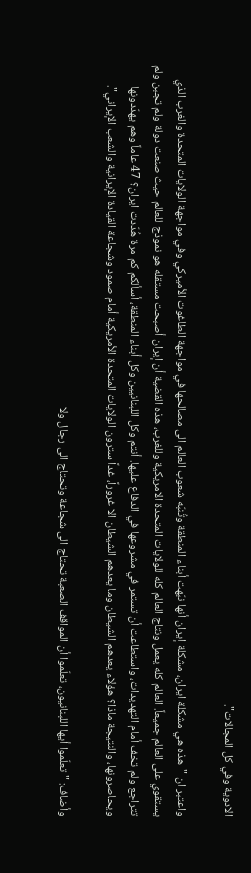الادوية وفي كل المجالات".

واعتبر ان "هذه هي مشكلة ايران، مشكلة إيران أنها نبّهت أبناء المنطقة وتُنبّه شعوب العالم الى مصالحها في مواجهة الطاغوت الأميركي وفي مواجهة الولايات المتحدة والغرب الذي يستقوي على العالم جميعاً. العالم كله يعمل ونتاج العالم كله للولايات المتحدة الامريكية وللغرب، هذه القضية أن إيران أصبحت مستقله هو نموذج للعالم حيث صنعت دولة ولم تجبن ولم تتراجع ولم تخف أمام التهديدات، واستطاعت أن تستمر في مشروعها في الدفاع عليها. أنتم وكل اللبنانيين وكل أبناء المنطقة، أسألكم كم مرة هُدّدت ايران؟ 47 عاماً وهم يهدّدونها ويحاصرونها، والنتيجة ماذا؟ هؤلاء يعدهم الشيطان وما يعدهم الشيطان الا غروراً، غداً سترون الولايات المتحدة الأمريكية أمام صمود وشجاعة القيادة الإيرانية والشعب الإيراني".

وأضاف: "تعلّموا أيها اللبنانيون، تعلّموا أن المواقف الصعبة تحتاج الى شجاعة وتحتاج الى رجال ولا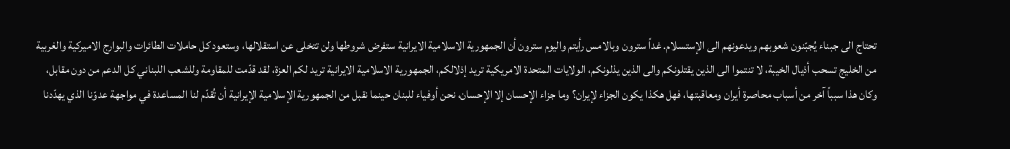تحتاج الى جبناء يُجبّنون شعوبهم ويدعونهم الى الإستسلام. غداً سترون وبالامس رأيتم واليوم سترون أن الجمهورية الاسلامية الايرانية ستفرض شروطها ولن تتخلى عن استقلالها، وستعود كل حاملات الطائرات والبوارج الاميركية والغربية من الخليج تسحب أذيال الخيبة، لا تنتموا الى الذين يقتلونكم والى الذين يذلونكم، الولايات المتحدة الامريكية تريد إذلالكم، الجمهورية الاسلامية الايرانية تريد لكم العزة، لقد قدّمت للمقاومة وللشعب اللبناني كل الدعم من دون مقابل، وكان هذا سبباً آخر من أسباب محاصرة أيران ومعاقبتها، فهل هكذا يكون الجزاء لإيران؟ وما جزاء الإحسان إلا الإحسان، نحن أوفياء للبنان حينما نقبل من الجمهورية الإسلامية الإيرانية أن تُقدّم لنا المساعدة في مواجهة عدوّنا الذي يهدّدنا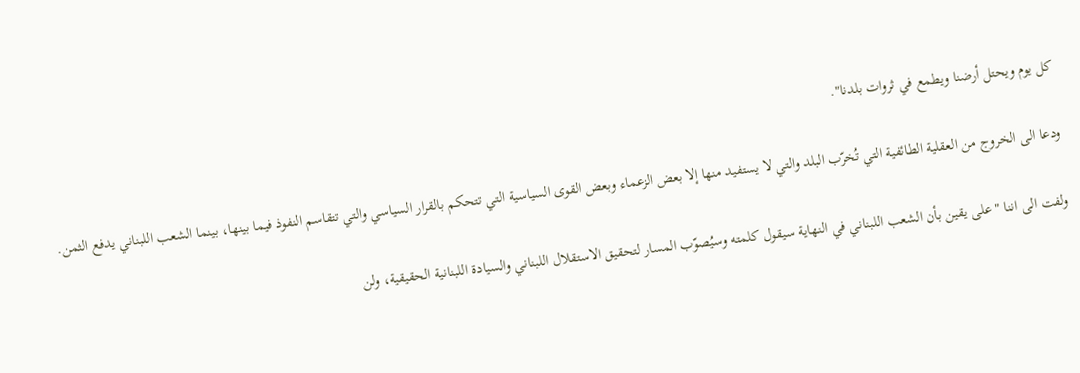كل يوم ويحتل أرضنا ويطمع في ثروات بلدنا".

ودعا الى الخروج من العقلية الطائفية التي تُخرّب البلد والتي لا يستفيد منها إلا بعض الزعماء وبعض القوى السياسية التي تتحكم بالقرار السياسي والتي تتقاسم النفوذ فيما بينها، بينما الشعب اللبناني يدفع الثمن.

ولفت الى اننا "على يقين بأن الشعب اللبناني في النهاية سيقول كلمته وسيُصوّب المسار لتحقيق الاستقلال اللبناني والسيادة اللبنانية الحقيقية، ولن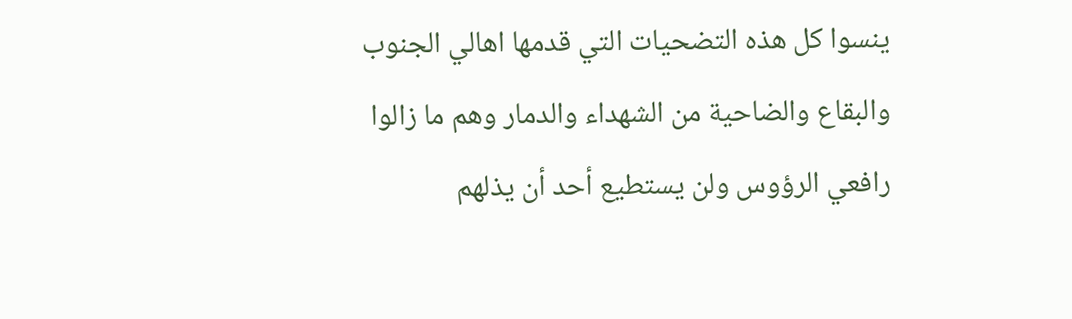ينسوا كل هذه التضحيات التي قدمها اهالي الجنوب والبقاع والضاحية من الشهداء والدمار وهم ما زالوا رافعي الرؤوس ولن يستطيع أحد أن يذلهم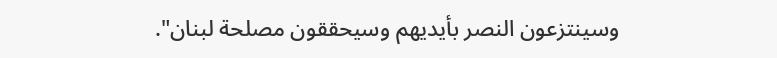وسينتزعون النصر بأيديهم وسيحققون مصلحة لبنان".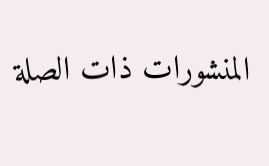المنشورات ذات الصلة